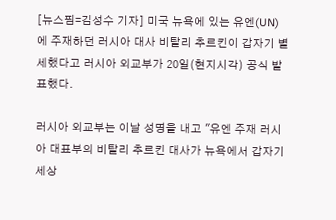[뉴스핌=김성수 기자] 미국 뉴욕에 있는 유엔(UN)에 주재하던 러시아 대사 비탈리 추르킨이 갑자기 별세했다고 러시아 외교부가 20일(현지시각) 공식 발표했다.

러시아 외교부는 이날 성명을 내고 "유엔 주재 러시아 대표부의 비탈리 추르킨 대사가 뉴욕에서 갑자기 세상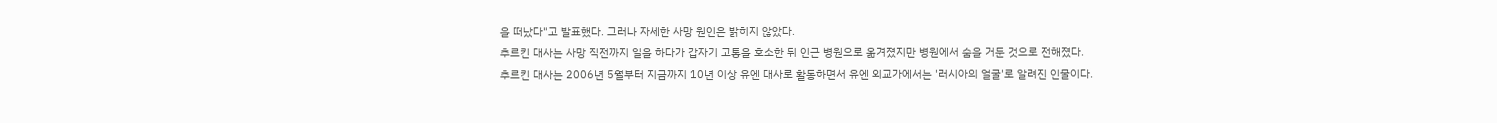을 떠났다"고 발표했다. 그러나 자세한 사망 원인은 밝히지 않았다.
추르킨 대사는 사망 직전까지 일을 하다가 갑자기 고통을 호소한 뒤 인근 병원으로 옮겨졌지만 병원에서 숨을 거둔 것으로 전해졌다.
추르킨 대사는 2006년 5월부터 지금까지 10년 이상 유엔 대사로 활동하면서 유엔 외교가에서는 '러시아의 얼굴'로 알려진 인물이다.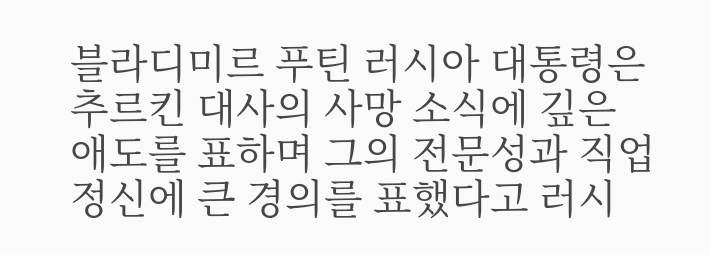블라디미르 푸틴 러시아 대통령은 추르킨 대사의 사망 소식에 깊은 애도를 표하며 그의 전문성과 직업정신에 큰 경의를 표했다고 러시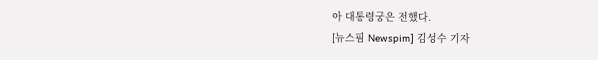아 대통령궁은 전했다.
[뉴스핌 Newspim] 김성수 기자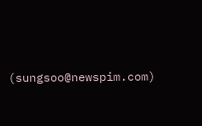(sungsoo@newspim.com)